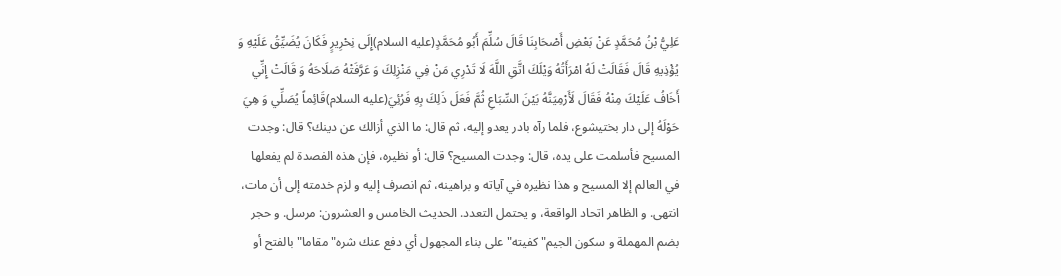عَلِيُّ بْنُ مُحَمَّدٍ عَنْ بَعْضِ أَصْحَابِنَا قَالَ سُلِّمَ أَبُو مُحَمَّدٍ(عليه السلام)إِلَى نِحْرِيرٍ فَكَانَ يُضَيِّقُ عَلَيْهِ وَ يُؤْذِيهِ قَالَ فَقَالَتْ لَهُ امْرَأَتُهُ وَيْلَكَ اتَّقِ اللَّهَ لَا تَدْرِي مَنْ فِي مَنْزِلِكَ وَ عَرَّفَتْهُ صَلَاحَهُ وَ قَالَتْ إِنِّي أَخَافُ عَلَيْكَ مِنْهُ فَقَالَ لَأَرْمِيَنَّهُ بَيْنَ السِّبَاعِ ثُمَّ فَعَلَ ذَلِكَ بِهِ فَرُئِيَ(عليه السلام)قَائِماً يُصَلِّي وَ هِيَ حَوْلَهُ إلى دار بختيشوع، فلما رآه بادر يعدو إليه، ثم قال: ما الذي أزالك عن دينك؟ قال: وجدت المسيح فأسلمت على يده، قال: وجدت المسيح؟ قال: أو نظيره، فإن هذه الفصدة لم يفعلها في العالم إلا المسيح و هذا نظيره في آياته و براهينه، ثم انصرف إليه و لزم خدمته إلى أن مات، انتهى. و الظاهر اتحاد الواقعة، و يحتمل التعدد. الحديث الخامس و العشرون: مرسل. و حجر بضم المهملة و سكون الجيم" كفيته" على بناء المجهول أي دفع عنك شره" مقاما" بالفتح أو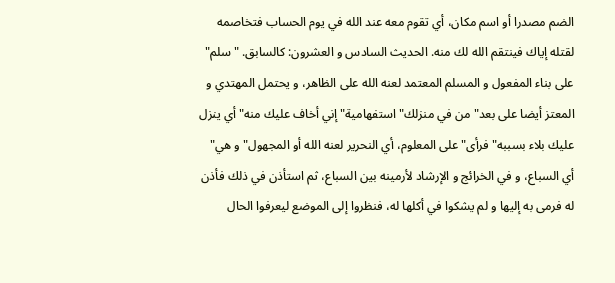الضم مصدرا أو اسم مكان، أي تقوم معه عند الله في يوم الحساب فتخاصمه لقتله إياك فينتقم الله لك منه. الحديث السادس و العشرون: كالسابق. " سلم" على بناء المفعول و المسلم المعتمد لعنه الله على الظاهر، و يحتمل المهتدي و المعتز أيضا على بعد" من في منزلك" استفهامية" إني أخاف عليك منه" أي ينزل عليك بلاء بسببه" فرأى" على المعلوم، أي النحرير لعنه الله أو المجهول" و هي" أي السباع، و في الخرائج و الإرشاد لأرمينه بين السباع، ثم استأذن في ذلك فأذن له فرمى به إليها و لم يشكوا في أكلها له، فنظروا إلى الموضع ليعرفوا الحال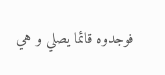فوجدوه قائما يصلي و هي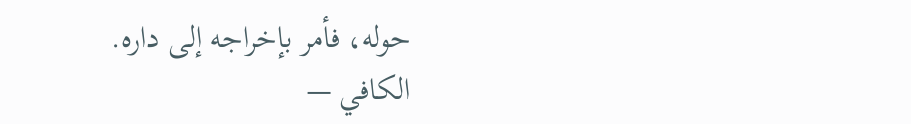حوله، فأمر بإخراجه إلى داره.
الكافي —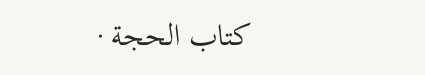كتاب الحجة ·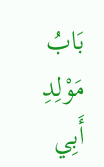بَابُ مَوْلِدِ أَبِي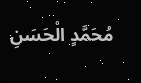مُحَمَّدٍ الْحَسَنِ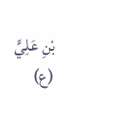بْنِ عَلِيٍّ (ع)